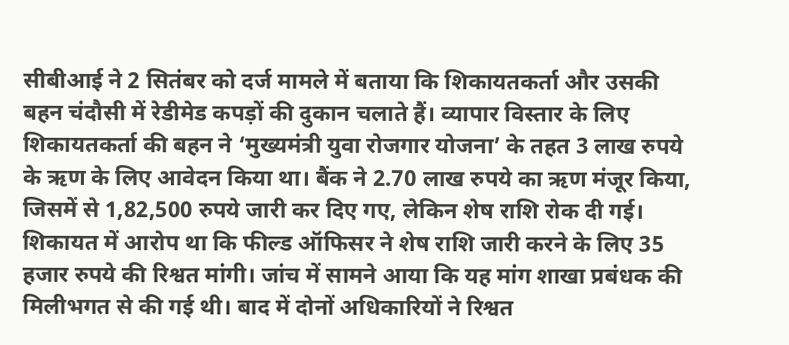सीबीआई ने 2 सितंबर को दर्ज मामले में बताया कि शिकायतकर्ता और उसकी बहन चंदौसी में रेडीमेड कपड़ों की दुकान चलाते हैं। व्यापार विस्तार के लिए शिकायतकर्ता की बहन ने ‘मुख्यमंत्री युवा रोजगार योजना’ के तहत 3 लाख रुपये के ऋण के लिए आवेदन किया था। बैंक ने 2.70 लाख रुपये का ऋण मंजूर किया, जिसमें से 1,82,500 रुपये जारी कर दिए गए, लेकिन शेष राशि रोक दी गई।
शिकायत में आरोप था कि फील्ड ऑफिसर ने शेष राशि जारी करने के लिए 35 हजार रुपये की रिश्वत मांगी। जांच में सामने आया कि यह मांग शाखा प्रबंधक की मिलीभगत से की गई थी। बाद में दोनों अधिकारियों ने रिश्वत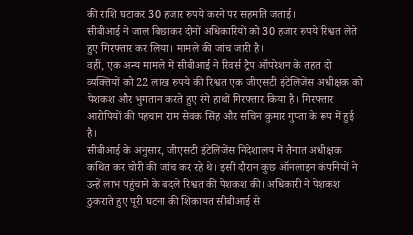की राशि घटाकर 30 हजार रुपये करने पर सहमति जताई।
सीबीआई ने जाल बिछाकर दोनों अधिकारियों को 30 हजार रुपये रिश्वत लेते हुए गिरफ्तार कर लिया। मामले की जांच जारी है।
वहीं, एक अन्य मामले में सीबीआई ने रिवर्स ट्रैप ऑपरेशन के तहत दो व्यक्तियों को 22 लाख रुपये की रिश्वत एक जीएसटी इंटेलिजेंस अधीक्षक को पेशकश और भुगतान करते हुए रंगे हाथों गिरफ्तार किया है। गिरफ्तार आरोपियों की पहचान राम सेवक सिंह और सचिन कुमार गुप्ता के रूप में हुई है।
सीबीआई के अनुसार, जीएसटी इंटेलिजेंस निदेशालय में तैनात अधीक्षक कथित कर चोरी की जांच कर रहे थे। इसी दौरान कुछ ऑनलाइन कंपनियों ने उन्हें लाभ पहुंचाने के बदले रिश्वत की पेशकश की। अधिकारी ने पेशकश ठुकराते हुए पूरी घटना की शिकायत सीबीआई से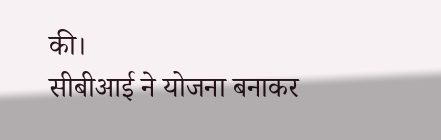की।
सीबीआई ने योजना बनाकर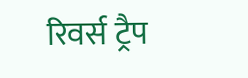रिवर्स ट्रैप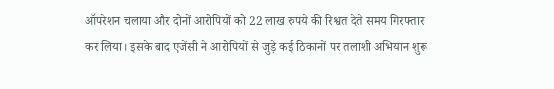ऑपरेशन चलाया और दोनों आरोपियों को 22 लाख रुपये की रिश्वत देते समय गिरफ्तार कर लिया। इसके बाद एजेंसी ने आरोपियों से जुड़े कई ठिकानों पर तलाशी अभियान शुरू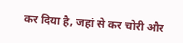कर दिया है, जहां से कर चोरी और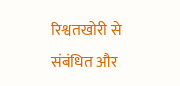रिश्वतखोरी से संबंधित और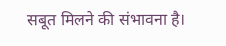सबूत मिलने की संभावना है।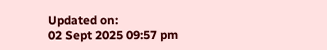Updated on:
02 Sept 2025 09:57 pm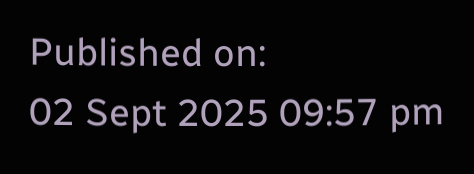Published on:
02 Sept 2025 09:57 pm